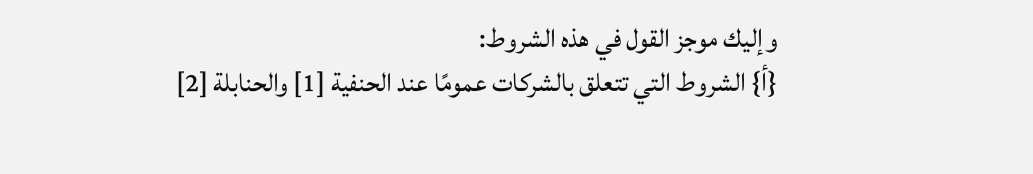وإليك موجز القول في هذه الشروط:
{أ} الشروط التي تتعلق بالشركات عمومًا عند الحنفية [1] والحنابلة [2]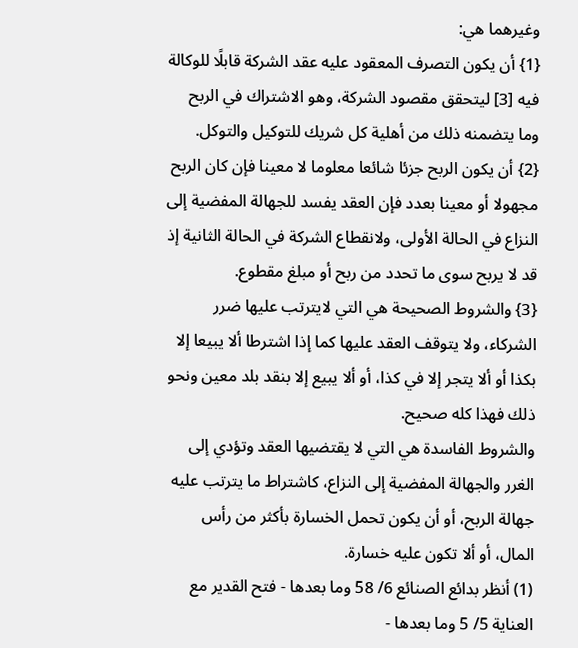وغيرهما هي:
{1} أن يكون التصرف المعقود عليه عقد الشركة قابلًا للوكالة فيه [3] ليتحقق مقصود الشركة، وهو الاشتراك في الربح وما يتضمنه ذلك من أهلية كل شريك للتوكيل والتوكل.
{2} أن يكون الربح جزئا شائعا معلوما لا معينا فإن كان الربح مجهولا أو معينا بعدد فإن العقد يفسد للجهالة المفضية إلى النزاع في الحالة الأولى، ولانقطاع الشركة في الحالة الثانية إذ قد لا يربح سوى ما تحدد من ربح أو مبلغ مقطوع.
{3} والشروط الصحيحة هي التي لايترتب عليها ضرر الشركاء، ولا يتوقف العقد عليها كما إذا اشترطا ألا يبيعا إلا بكذا أو ألا يتجر إلا في كذا، أو ألا يبيع إلا بنقد بلد معين ونحو ذلك فهذا كله صحيح.
والشروط الفاسدة هي التي لا يقتضيها العقد وتؤدي إلى الغرر والجهالة المفضية إلى النزاع، كاشتراط ما يترتب عليه جهالة الربح، أو أن يكون تحمل الخسارة بأكثر من رأس المال، أو ألا تكون عليه خسارة.
(1) أنظر بدائع الصنائع 6/ 58 وما بعدها - فتح القدير مع العناية 5/ 5 وما بعدها -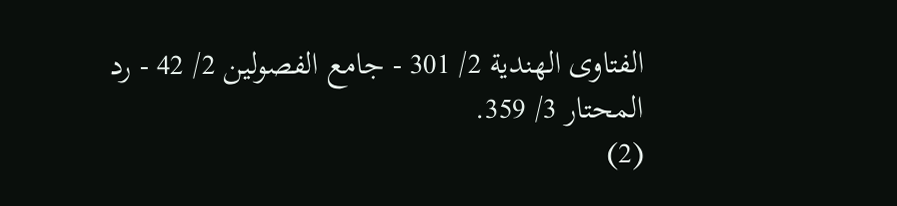الفتاوى الهندية 2/ 301 - جامع الفصولين 2/ 42 - رد المحتار 3/ 359.
(2)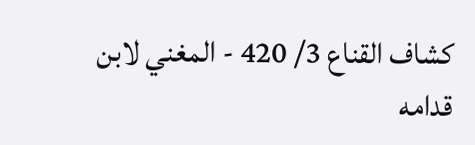كشاف القناع 3/ 420 - المغني لابن قدامه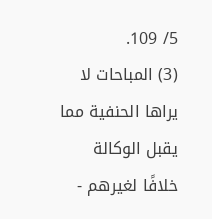5/ 109.
(3) المباحات لا يراها الحنفية مما يقبل الوكالة خلافًا لغيرهم -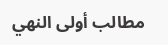مطالب أولى النهي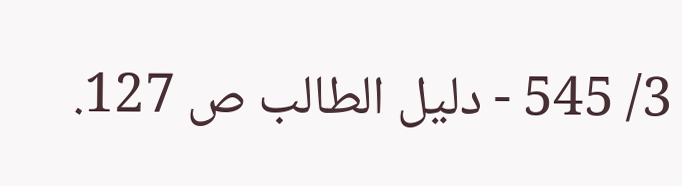3/ 545 - دليل الطالب ص 127.